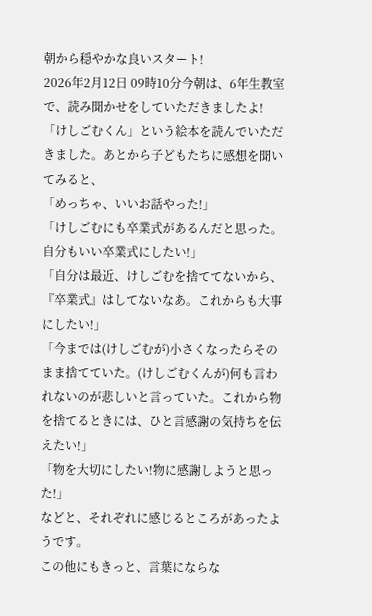朝から穏やかな良いスタート!
2026年2月12日 09時10分今朝は、6年生教室で、読み聞かせをしていただきましたよ!
「けしごむくん」という絵本を読んでいただきました。あとから子どもたちに感想を聞いてみると、
「めっちゃ、いいお話やった!」
「けしごむにも卒業式があるんだと思った。自分もいい卒業式にしたい!」
「自分は最近、けしごむを捨ててないから、『卒業式』はしてないなあ。これからも大事にしたい!」
「今までは(けしごむが)小さくなったらそのまま捨てていた。(けしごむくんが)何も言われないのが悲しいと言っていた。これから物を捨てるときには、ひと言感謝の気持ちを伝えたい!」
「物を大切にしたい!物に感謝しようと思った!」
などと、それぞれに感じるところがあったようです。
この他にもきっと、言葉にならな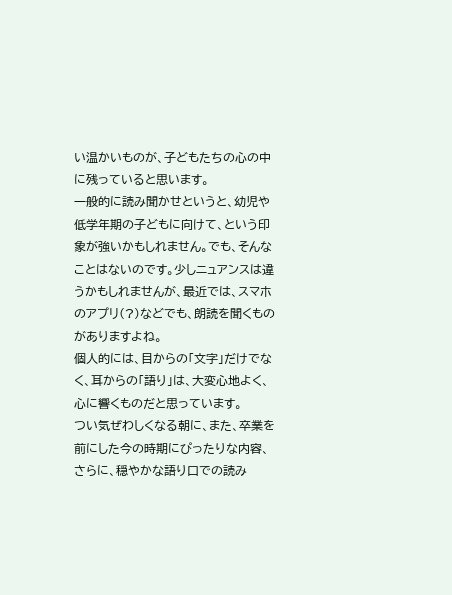い温かいものが、子どもたちの心の中に残っていると思います。
一般的に読み聞かせというと、幼児や低学年期の子どもに向けて、という印象が強いかもしれません。でも、そんなことはないのです。少しニュアンスは違うかもしれませんが、最近では、スマホのアプリ(?)などでも、朗読を聞くものがありますよね。
個人的には、目からの「文字」だけでなく、耳からの「語り」は、大変心地よく、心に響くものだと思っています。
つい気ぜわしくなる朝に、また、卒業を前にした今の時期にぴったりな内容、さらに、穏やかな語り口での読み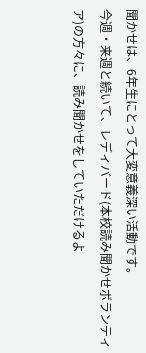聞かせは、6年生にとって大変意義深い活動です。
今週・来週と続いて、レディバード(本校読み聞かせボランティア)の方々に、読み聞かせをしていただけるよ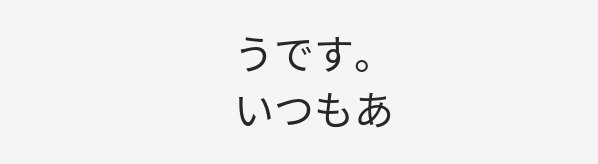うです。
いつもあ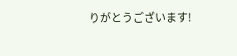りがとうございます!